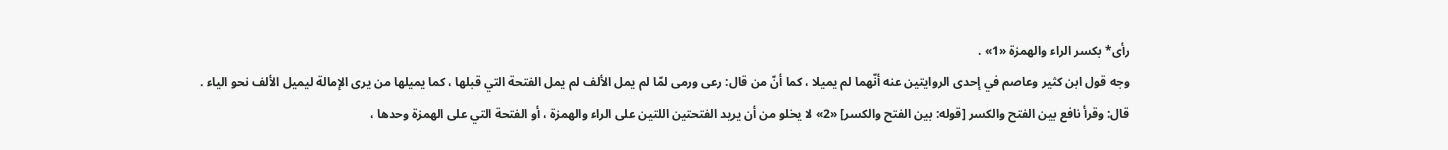رأى* بكسر الراء والهمزة «1» .
وجه قول ابن كثير وعاصم في إحدى الروايتين عنه أنّهما لم يميلا ، كما أنّ من قال: رعى ورمى لمّا لم يمل الألف لم يمل الفتحة التي قبلها ، كما يميلها من يرى الإمالة ليميل الألف نحو الياء .
قال: وقرأ نافع بين الفتح والكسر [قوله: بين الفتح والكسر] «2» لا يخلو من أن يريد الفتحتين اللتين على الراء والهمزة ، أو الفتحة التي على الهمزة وحدها ،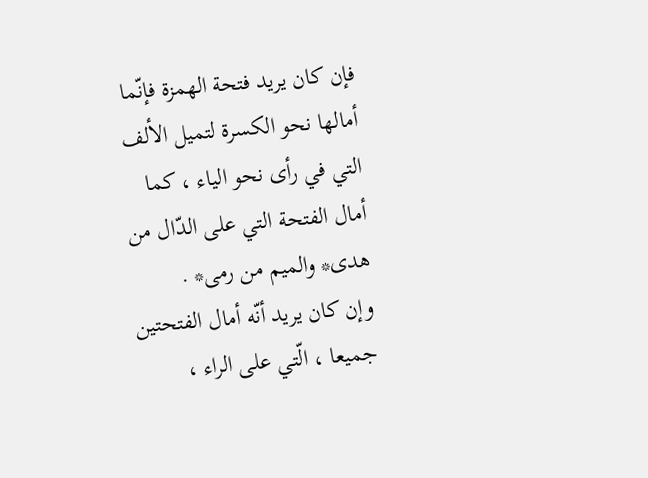فإن كان يريد فتحة الهمزة فإنّما أمالها نحو الكسرة لتميل الألف التي في رأى نحو الياء ، كما أمال الفتحة التي على الدّال من هدى* والميم من رمى* .
وإن كان يريد أنّه أمال الفتحتين جميعا ، الّتي على الراء ،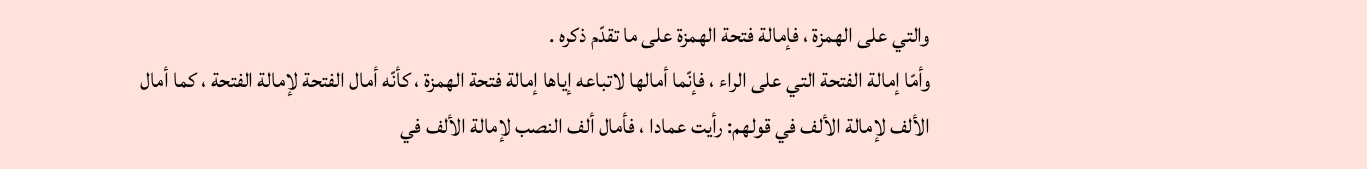والتي على الهمزة ، فإمالة فتحة الهمزة على ما تقدّم ذكره .
وأمّا إمالة الفتحة التي على الراء ، فإنّما أمالها لاتباعه إياها إمالة فتحة الهمزة ، كأنّه أمال الفتحة لإمالة الفتحة ، كما أمال الألف لإمالة الألف في قولهم: رأيت عمادا ، فأمال ألف النصب لإمالة الألف في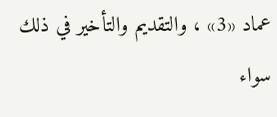عماد «3» ، والتقديم والتأخير في ذلك سواء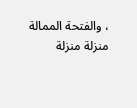، والفتحة الممالة منزلة منزلة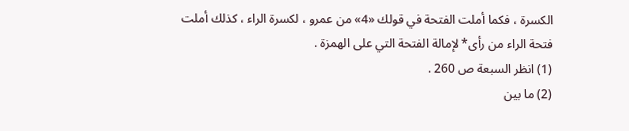الكسرة ، فكما أملت الفتحة في قولك «4» من عمرو ، لكسرة الراء ، كذلك أملت فتحة الراء من رأى* لإمالة الفتحة التي على الهمزة .
(1) انظر السبعة ص 260 .
(2) ما بين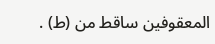المعقوفين ساقط من (ط) .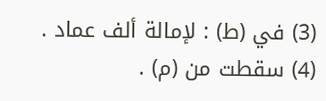(3) في (ط) : لإمالة ألف عماد .
(4) سقطت من (م) .